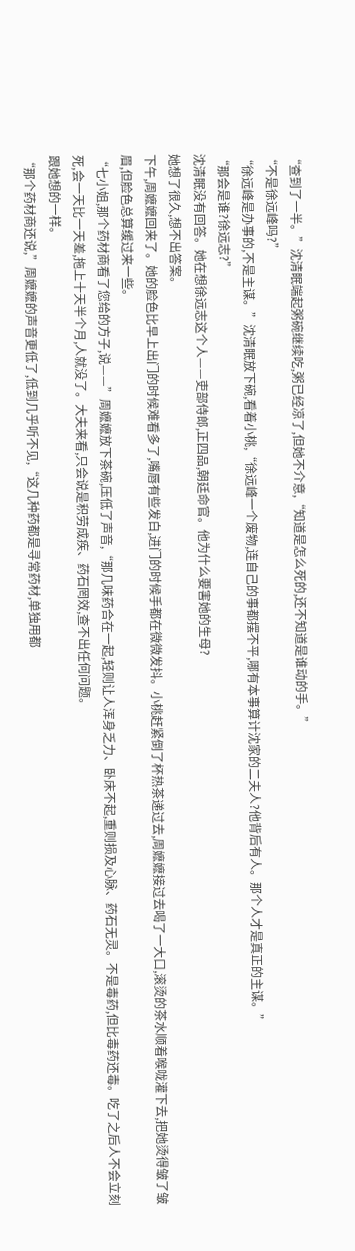“查到了一半。”沈清眠端起粥碗继续吃,粥已经凉了,但她不介意,“知道是怎么死的,还不知道是谁动的手。”
“不是徐远峰吗?”
“徐远峰是办事的,不是主谋。”沈清眠放下碗,看着小桃,“徐远峰一个废物,连自己的事都摆不平,哪有本事算计沈家的二夫人?他背后有人。那个人才是真正的主谋。”
“那会是谁?徐远志?”
沈清眠没有回答。她在想徐远志这个人——吏部侍郎,正四品,朝廷命官。他为什么要害她的生母?
她想了很久,想不出答案。
下午,周嬷嬷回来了。她的脸色比早上出门的时候难看多了,嘴唇有些发白,进门的时候手都在微微发抖。小桃赶紧倒了杯热茶递过去,周嬷嬷接过去喝了一大口,滚烫的茶水顺着喉咙灌下去,把她烫得皱了皱眉,但脸色总算缓过来一些。
“七小姐,那个药材商看了您给的方子,说——”周嬷嬷放下茶碗,压低了声音,“那几味药合在一起,轻则让人浑身乏力、卧床不起,重则损及心脉、药石无灵。不是毒药,但比毒药还毒。吃了之后人不会立刻死,会一天比一天差,拖上十天半个月,人就没了。大夫来看,只会说是积劳成疾、药石罔效,查不出任何问题。
跟她想的一样。
“那个药材商还说,”周嬷嬷的声音更低了,低到几乎听不见,“这几种药都是寻常药材,单独用都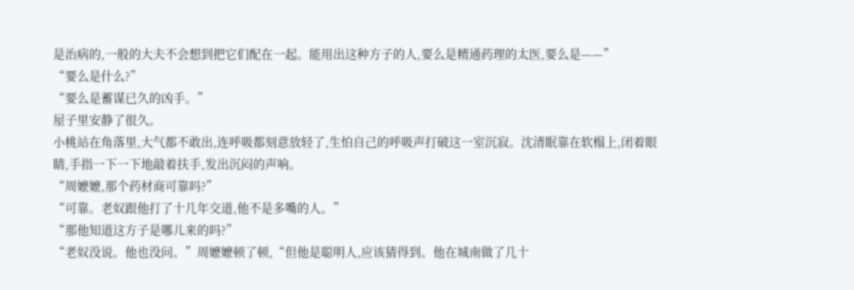是治病的,一般的大夫不会想到把它们配在一起。能用出这种方子的人,要么是精通药理的太医,要么是——”
“要么是什么?”
“要么是蓄谋已久的凶手。”
屋子里安静了很久。
小桃站在角落里,大气都不敢出,连呼吸都刻意放轻了,生怕自己的呼吸声打破这一室沉寂。沈清眠靠在软榻上,闭着眼睛,手指一下一下地敲着扶手,发出沉闷的声响。
“周嬷嬷,那个药材商可靠吗?”
“可靠。老奴跟他打了十几年交道,他不是多嘴的人。”
“那他知道这方子是哪儿来的吗?”
“老奴没说。他也没问。”周嬷嬷顿了顿,“但他是聪明人,应该猜得到。他在城南做了几十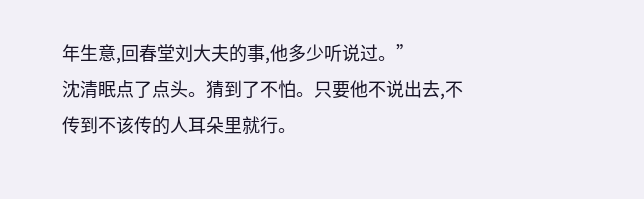年生意,回春堂刘大夫的事,他多少听说过。”
沈清眠点了点头。猜到了不怕。只要他不说出去,不传到不该传的人耳朵里就行。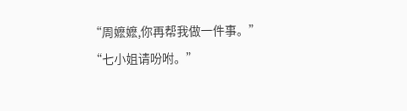“周嬷嬷,你再帮我做一件事。”
“七小姐请吩咐。”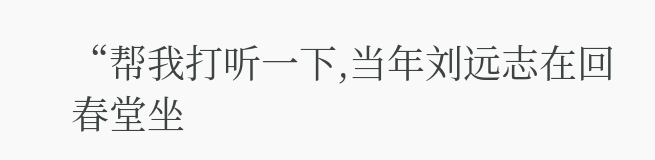“帮我打听一下,当年刘远志在回春堂坐